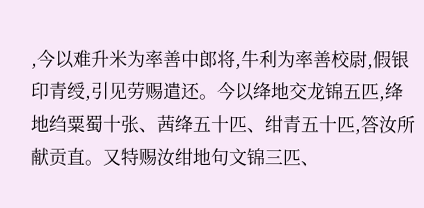,今以难升米为率善中郎将,牛利为率善校尉,假银印青绶,引见劳赐遣还。今以绛地交龙锦五匹,绛地绉粟蜀十张、茜绛五十匹、绀青五十匹,答汝所献贡直。又特赐汝绀地句文锦三匹、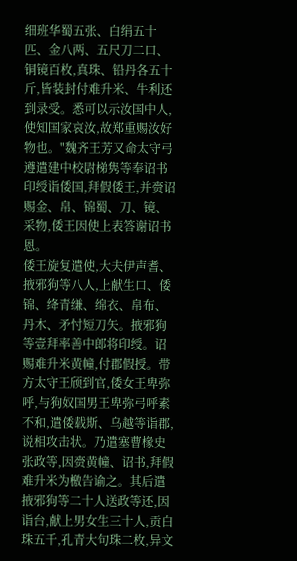细班华蜀五张、白绢五十匹、金八两、五尺刀二口、铜镜百枚,真珠、铅丹各五十斤,皆装封付难升米、牛利还到录受。悉可以示汝国中人,使知国家哀汝,故郑重赐汝好物也。"魏齐王芳又命太守弓遵遣建中校尉梯隽等奉诏书印绶诣倭国,拜假倭王,并赍诏赐金、帛、锦蜀、刀、镜、采物,倭王因使上表答谢诏书恩。
倭王旋复遣使,大夫伊声耆、掖邪狗等八人,上献生口、倭锦、绛青缣、绵衣、帛布、丹木、矛忖短刀矢。掖邪狗等壹拜率善中郎将印绶。诏赐难升米黄幢,付郡假授。带方太守王颀到官,倭女王卑弥呼,与狗奴国男王卑弥弓呼素不和,遣倭载斯、乌越等诣郡,说相攻击状。乃遣塞曹椽史张政等,因赍黄幢、诏书,拜假难升米为檄告谕之。其后遣掖邪狗等二十人送政等还,因诣台,献上男女生三十人,贡白珠五千,孔青大句珠二枚,异文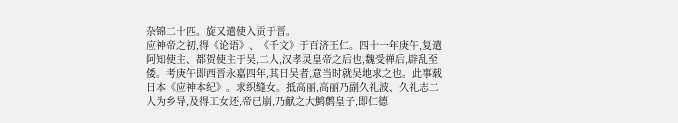杂锦二十匹。旋又遣使入贡于晋。
应神帝之初,得《论语》、《千文》于百济王仁。四十一年庚午,复遣阿知使主、都贺使主于吴,二人,汉孝灵皇帝之后也,魏受禅后,辟乱至倭。考庚午即西晋永嘉四年,其日吴者,意当时就吴地求之也。此事载日本《应神本纪》。求织缝女。抵高丽,高丽乃副久礼波、久礼志二人为乡导,及得工女还,帝已崩,乃献之大鹪鹩皇子,即仁德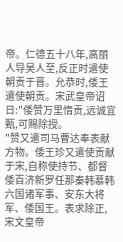帝。仁德五十八年,高丽人导吴人至,反正时遣使朝贡于晋。允恭时,倭王遣使朝贡。宋武皇帝诏日:"倭赞万里惰贡,远诚宜甄,可赐除授。
"赞又遣司马曹达奉表献方物。倭王珍又遣使贡献于宋,自称使持节、都督倭百济新罗任那秦韩慕韩六国诸军事、安东大将军、倭国王。表求除正,宋文皇帝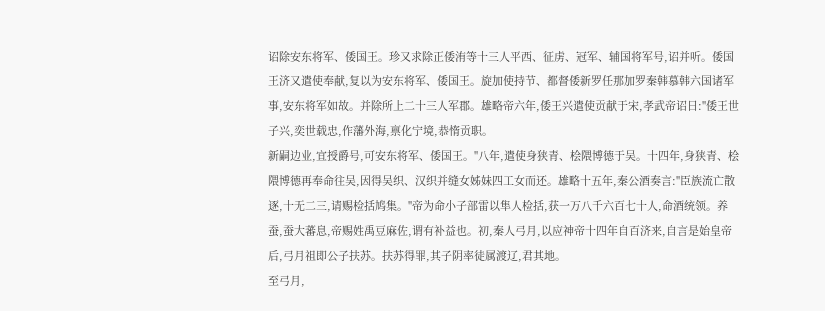诏除安东将军、倭国王。珍又求除正倭洧等十三人平西、征虏、冠军、辅国将军号,诏并听。倭国王济又遣使奉献,复以为安东将军、倭国王。旋加使持节、都督倭新罗任那加罗秦韩慕韩六国诸军事,安东将军如故。并除所上二十三人军郡。雄略帝六年,倭王兴遣使贡献于宋,孝武帝诏日:"倭王世子兴,奕世载忠,作藩外海,禀化宁境,恭惰贡职。
新嗣边业,宜授爵号,可安东将军、倭国王。"八年,遣使身狭青、桧隈博德于吴。十四年,身狭青、桧隈博德再奉命往吴,因得吴织、汉织并缝女姊妹四工女而还。雄略十五年,秦公酒奏言:"臣族流亡散逐,十无二三,请赐检括鸠集。"帝为命小子部雷以隼人检括,获一万八千六百七十人,命酒统领。养蚕,蚕大蕃息,帝赐姓禹豆麻佐,谓有补益也。初,秦人弓月,以应神帝十四年自百济来,自言是始皇帝后,弓月祖即公子扶苏。扶苏得罪,其子阴率徒属渡辽,君其地。
至弓月,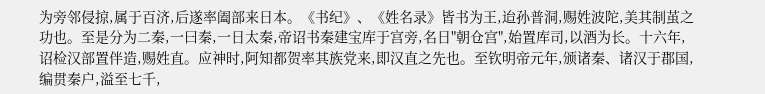为旁邻侵掠,属于百济,后遂率阖部来日本。《书纪》、《姓名录》皆书为王,迨孙普洞,赐姓波陀,美其制茧之功也。至是分为二秦,一曰秦,一日太秦,帝诏书秦建宝库于宫旁,名日"朝仓宫",始置库司,以酒为长。十六年,诏检汉部置伴造,赐姓直。应神时,阿知都贺率其族党来,即汉直之先也。至钦明帝元年,颁诸秦、诸汉于郡国,编贯秦户,溢至七千,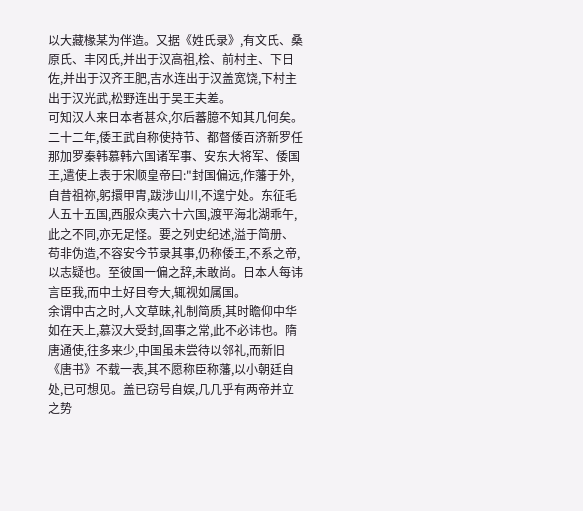以大藏椽某为伴造。又据《姓氏录》,有文氏、桑原氏、丰冈氏,并出于汉高祖,桧、前村主、下日佐,并出于汉齐王肥,吉水连出于汉盖宽饶,下村主出于汉光武,松野连出于吴王夫差。
可知汉人来日本者甚众,尔后蕃臆不知其几何矣。二十二年,倭王武自称使持节、都督倭百济新罗任那加罗秦韩慕韩六国诸军事、安东大将军、倭国王,遣使上表于宋顺皇帝曰:"封国偏远,作藩于外,自昔祖祢,躬擐甲胄,跋涉山川,不遑宁处。东征毛人五十五国,西服众夷六十六国,渡平海北湖乖午,此之不同,亦无足怪。要之列史纪述,溢于简册、苟非伪造,不容安今节录其事,仍称倭王,不系之帝,以志疑也。至彼国一偏之辞,未敢尚。日本人每讳言臣我,而中土好目夸大,辄视如属国。
余谓中古之时,人文草昧,礼制简质,其时瞻仰中华如在天上,慕汉大受封,固事之常,此不必讳也。隋唐通使,往多来少,中国虽未尝待以邻礼,而新旧《唐书》不载一表,其不愿称臣称藩,以小朝廷自处,已可想见。盖已窃号自娱,几几乎有两帝并立之势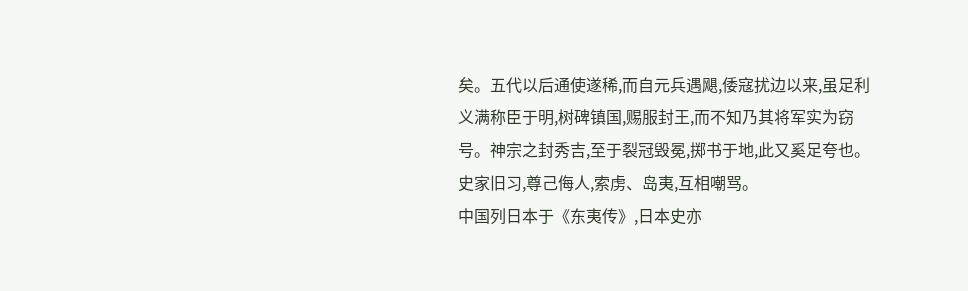矣。五代以后通使遂稀,而自元兵遇飓,倭寇扰边以来,虽足利义满称臣于明,树碑镇国,赐服封王,而不知乃其将军实为窃号。神宗之封秀吉,至于裂冠毁冕,掷书于地,此又奚足夸也。史家旧习,尊己侮人,索虏、岛夷,互相嘲骂。
中国列日本于《东夷传》,日本史亦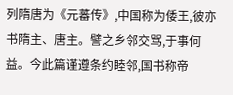列隋唐为《元蕃传》,中国称为倭王,彼亦书隋主、唐主。譬之乡邻交骂,于事何益。今此篇谨遵条约睦邻,国书称帝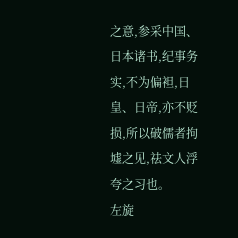之意,参采中国、日本诸书,纪事务实,不为偏袒,日皇、日帝,亦不贬损,所以破儒者拘墟之见,祛文人浮夸之习也。
左旋